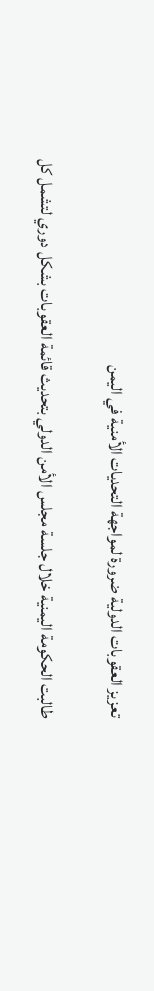تعزيز العقوبات الدولية ضرورة لمواجهة التحديات الأمنية في اليمن

طالبت الحكومة اليمنية خلال جلسة مجلس الأمن الدولي بتحديث قائمة العقوبات بشكل دوري لتشمل كل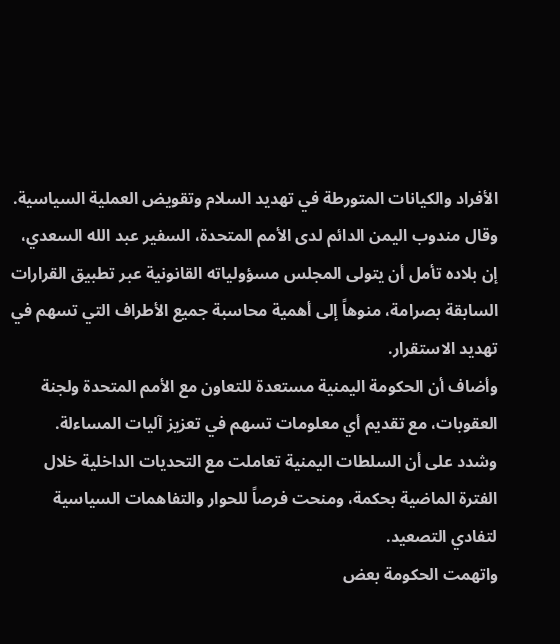الأفراد والكيانات المتورطة في تهديد السلام وتقويض العملية السياسية.
وقال مندوب اليمن الدائم لدى الأمم المتحدة، السفير عبد الله السعدي، إن بلاده تأمل أن يتولى المجلس مسؤولياته القانونية عبر تطبيق القرارات السابقة بصرامة، منوهاً إلى أهمية محاسبة جميع الأطراف التي تسهم في تهديد الاستقرار.
وأضاف أن الحكومة اليمنية مستعدة للتعاون مع الأمم المتحدة ولجنة العقوبات، مع تقديم أي معلومات تسهم في تعزيز آليات المساءلة.
وشدد على أن السلطات اليمنية تعاملت مع التحديات الداخلية خلال الفترة الماضية بحكمة، ومنحت فرصاً للحوار والتفاهمات السياسية لتفادي التصعيد.
واتهمت الحكومة بعض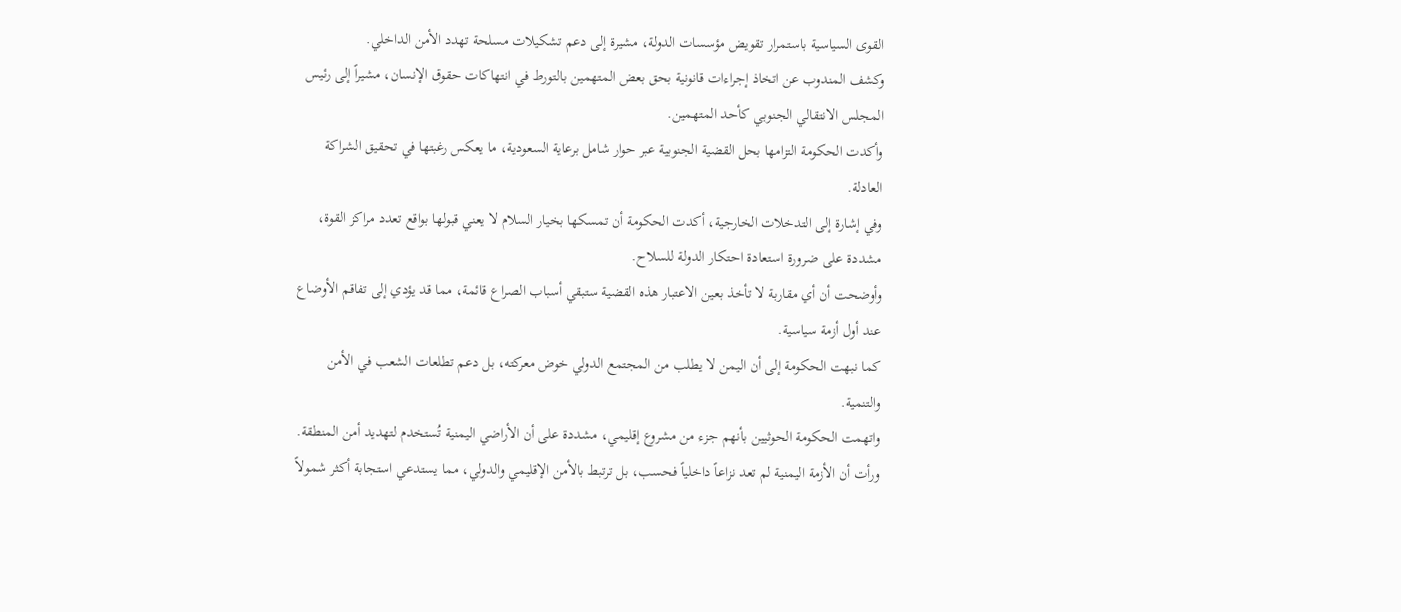القوى السياسية باستمرار تقويض مؤسسات الدولة، مشيرة إلى دعم تشكيلات مسلحة تهدد الأمن الداخلي.
وكشف المندوب عن اتخاذ إجراءات قانونية بحق بعض المتهمين بالتورط في انتهاكات حقوق الإنسان، مشيراً إلى رئيس المجلس الانتقالي الجنوبي كأحد المتهمين.
وأكدت الحكومة التزامها بحل القضية الجنوبية عبر حوار شامل برعاية السعودية، ما يعكس رغبتها في تحقيق الشراكة العادلة.
وفي إشارة إلى التدخلات الخارجية، أكدت الحكومة أن تمسكها بخيار السلام لا يعني قبولها بواقع تعدد مراكز القوة، مشددة على ضرورة استعادة احتكار الدولة للسلاح.
وأوضحت أن أي مقاربة لا تأخذ بعين الاعتبار هذه القضية ستبقي أسباب الصراع قائمة، مما قد يؤدي إلى تفاقم الأوضاع عند أول أزمة سياسية.
كما نبهت الحكومة إلى أن اليمن لا يطلب من المجتمع الدولي خوض معركته، بل دعم تطلعات الشعب في الأمن والتنمية.
واتهمت الحكومة الحوثيين بأنهم جزء من مشروع إقليمي، مشددة على أن الأراضي اليمنية تُستخدم لتهديد أمن المنطقة.
ورأت أن الأزمة اليمنية لم تعد نزاعاً داخلياً فحسب، بل ترتبط بالأمن الإقليمي والدولي، مما يستدعي استجابة أكثر شمولاً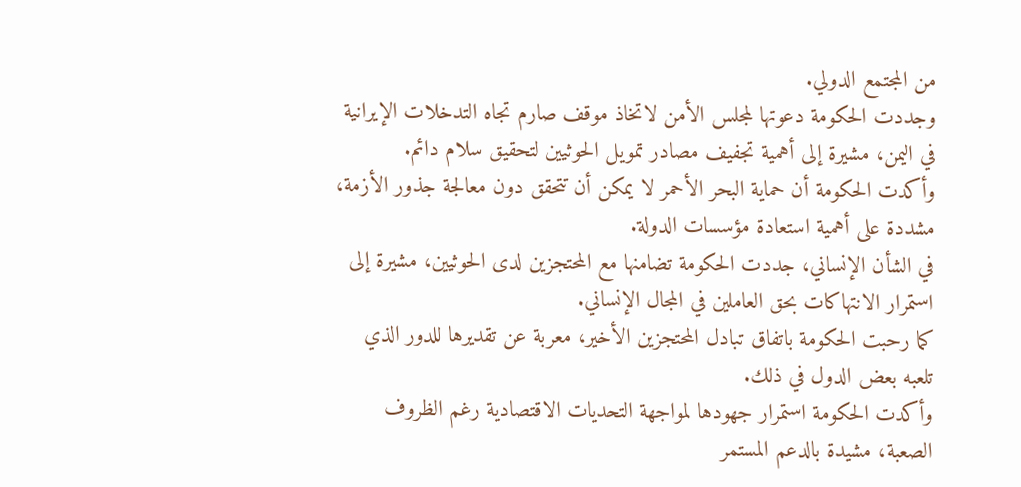من المجتمع الدولي.
وجددت الحكومة دعوتها لمجلس الأمن لاتخاذ موقف صارم تجاه التدخلات الإيرانية في اليمن، مشيرة إلى أهمية تجفيف مصادر تمويل الحوثيين لتحقيق سلام دائم.
وأكدت الحكومة أن حماية البحر الأحمر لا يمكن أن تتحقق دون معالجة جذور الأزمة، مشددة على أهمية استعادة مؤسسات الدولة.
في الشأن الإنساني، جددت الحكومة تضامنها مع المحتجزين لدى الحوثيين، مشيرة إلى استمرار الانتهاكات بحق العاملين في المجال الإنساني.
كما رحبت الحكومة باتفاق تبادل المحتجزين الأخير، معربة عن تقديرها للدور الذي تلعبه بعض الدول في ذلك.
وأكدت الحكومة استمرار جهودها لمواجهة التحديات الاقتصادية رغم الظروف الصعبة، مشيدة بالدعم المستمر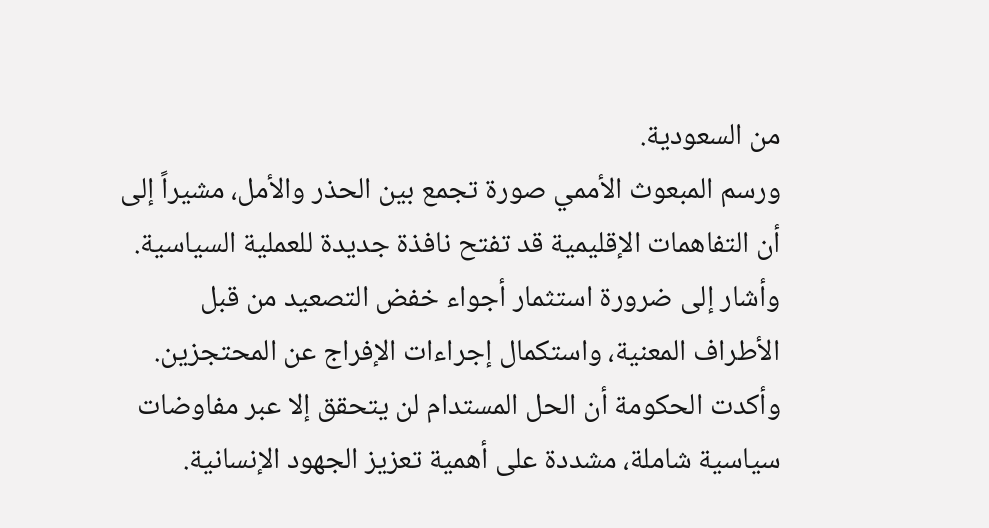من السعودية.
ورسم المبعوث الأممي صورة تجمع بين الحذر والأمل، مشيراً إلى أن التفاهمات الإقليمية قد تفتح نافذة جديدة للعملية السياسية.
وأشار إلى ضرورة استثمار أجواء خفض التصعيد من قبل الأطراف المعنية، واستكمال إجراءات الإفراج عن المحتجزين.
وأكدت الحكومة أن الحل المستدام لن يتحقق إلا عبر مفاوضات سياسية شاملة، مشددة على أهمية تعزيز الجهود الإنسانية.